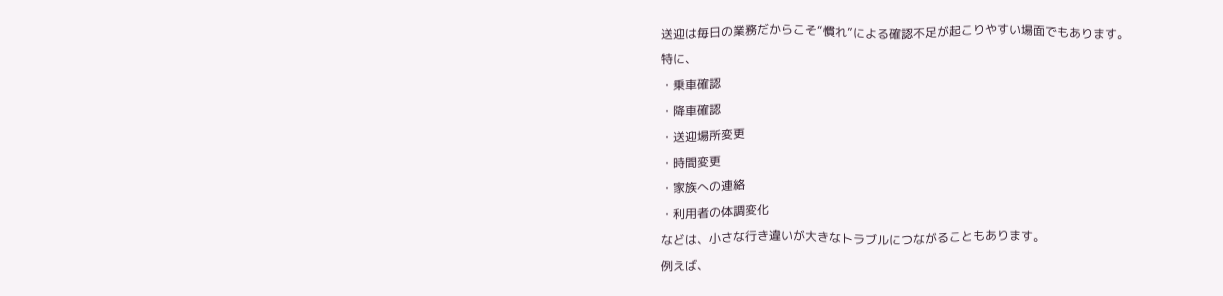送迎は毎日の業務だからこそ“慣れ”による確認不足が起こりやすい場面でもあります。
特に、
・乗車確認
・降車確認
・送迎場所変更
・時間変更
・家族への連絡
・利用者の体調変化
などは、小さな行き違いが大きなトラブルにつながることもあります。
例えば、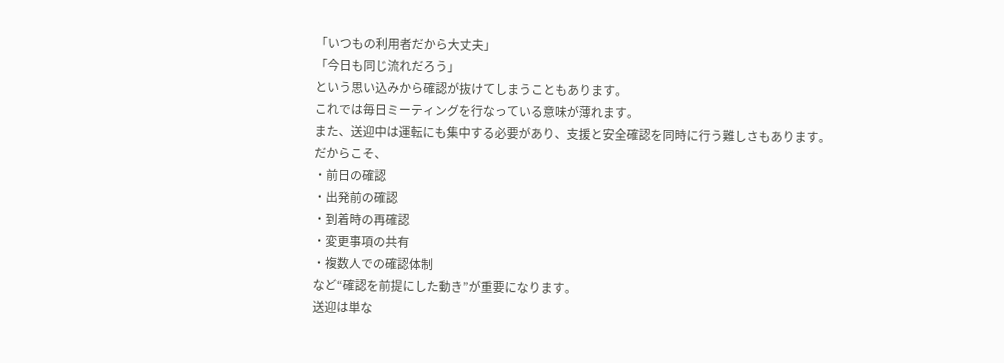「いつもの利用者だから大丈夫」
「今日も同じ流れだろう」
という思い込みから確認が抜けてしまうこともあります。
これでは毎日ミーティングを行なっている意味が薄れます。
また、送迎中は運転にも集中する必要があり、支援と安全確認を同時に行う難しさもあります。
だからこそ、
・前日の確認
・出発前の確認
・到着時の再確認
・変更事項の共有
・複数人での確認体制
など“確認を前提にした動き”が重要になります。
送迎は単な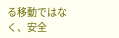る移動ではなく、安全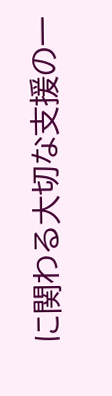に関わる大切な支援の一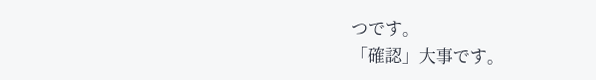つです。
「確認」大事です。